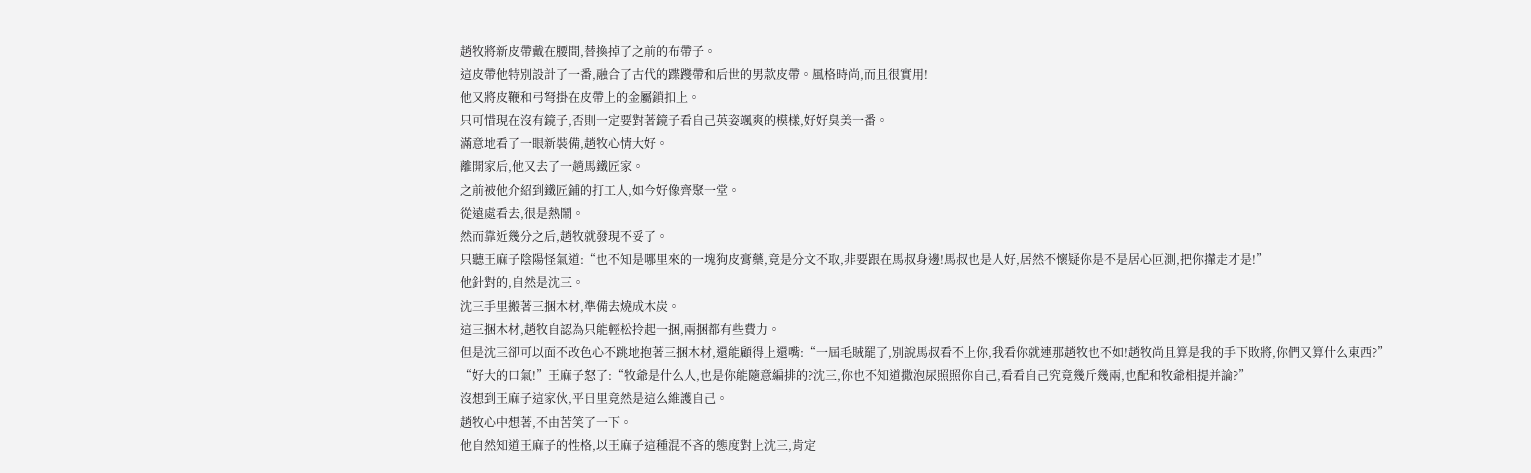趙牧將新皮帶戴在腰間,替換掉了之前的布帶子。
這皮帶他特別設計了一番,融合了古代的蹀躞帶和后世的男款皮帶。風格時尚,而且很實用!
他又將皮鞭和弓弩掛在皮帶上的金屬鎖扣上。
只可惜現在沒有鏡子,否則一定要對著鏡子看自己英姿颯爽的模樣,好好臭美一番。
滿意地看了一眼新裝備,趙牧心情大好。
離開家后,他又去了一趟馬鐵匠家。
之前被他介紹到鐵匠鋪的打工人,如今好像齊聚一堂。
從遠處看去,很是熱鬧。
然而靠近幾分之后,趙牧就發現不妥了。
只聽王麻子陰陽怪氣道:“也不知是哪里來的一塊狗皮膏藥,竟是分文不取,非要跟在馬叔身邊!馬叔也是人好,居然不懷疑你是不是居心叵測,把你攆走才是!”
他針對的,自然是沈三。
沈三手里搬著三捆木材,準備去燒成木炭。
這三捆木材,趙牧自認為只能輕松拎起一捆,兩捆都有些費力。
但是沈三卻可以面不改色心不跳地抱著三捆木材,還能顧得上還嘴:“一屆毛賊罷了,別說馬叔看不上你,我看你就連那趙牧也不如!趙牧尚且算是我的手下敗將,你們又算什么東西?”
“好大的口氣!”王麻子怒了:“牧爺是什么人,也是你能隨意編排的?沈三,你也不知道撒泡尿照照你自己,看看自己究竟幾斤幾兩,也配和牧爺相提并論?”
沒想到王麻子這家伙,平日里竟然是這么維護自己。
趙牧心中想著,不由苦笑了一下。
他自然知道王麻子的性格,以王麻子這種混不吝的態度對上沈三,肯定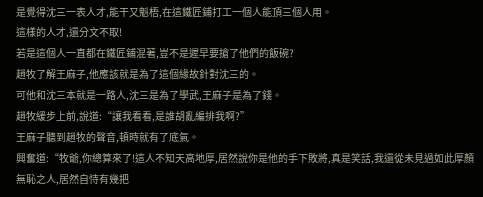是覺得沈三一表人才,能干又魁梧,在這鐵匠鋪打工一個人能頂三個人用。
這樣的人才,還分文不取!
若是這個人一直都在鐵匠鋪混著,豈不是遲早要搶了他們的飯碗?
趙牧了解王麻子,他應該就是為了這個緣故針對沈三的。
可他和沈三本就是一路人,沈三是為了學武,王麻子是為了錢。
趙牧緩步上前,說道:“讓我看看,是誰胡亂編排我啊?”
王麻子聽到趙牧的聲音,頓時就有了底氣。
興奮道:“牧爺,你總算來了!這人不知天高地厚,居然說你是他的手下敗將,真是笑話,我還從未見過如此厚顏無恥之人,居然自恃有幾把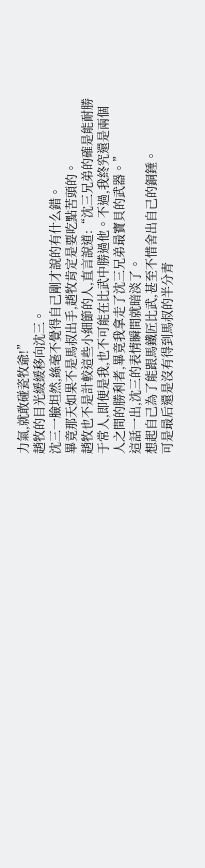力氣,就敢碰瓷牧爺!”
趙牧的目光緩緩移向沈三。
沈三一臉坦然,絲毫不覺得自己剛才說的有什么錯。
畢竟那天如果不是馬叔出手,趙牧肯定是要吃點苦頭的。
趙牧也不是計較這些小細節的人,直言說道:“沈三兄弟的確是能耐勝于常人,即便是我,也不可能在比武中勝過他。不過,我終究還是兩個人之間的勝利者,畢竟我拿走了沈三兄弟最寶貝的武器。”
這話一出,沈三的表情瞬間就暗淡了。
想起自己為了能跟馬鐵匠比武,甚至不惜舍出自己的銅錘。
可是最后還是沒有得到馬叔的半分青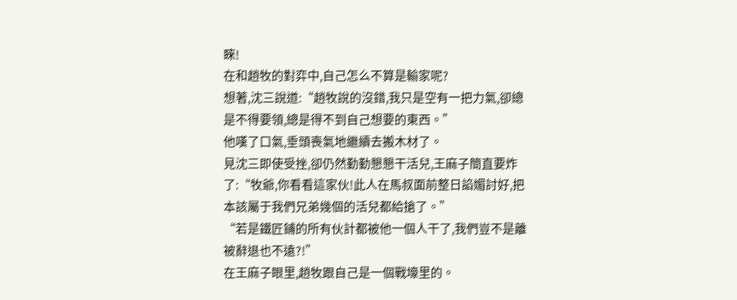睞!
在和趙牧的對弈中,自己怎么不算是輸家呢?
想著,沈三說道:“趙牧說的沒錯,我只是空有一把力氣,卻總是不得要領,總是得不到自己想要的東西。”
他嘆了口氣,垂頭喪氣地繼續去搬木材了。
見沈三即使受挫,卻仍然勤勤懇懇干活兒,王麻子簡直要炸了:“牧爺,你看看這家伙!此人在馬叔面前整日諂媚討好,把本該屬于我們兄弟幾個的活兒都給搶了。”
“若是鐵匠鋪的所有伙計都被他一個人干了,我們豈不是離被辭退也不遠?!”
在王麻子眼里,趙牧跟自己是一個戰壕里的。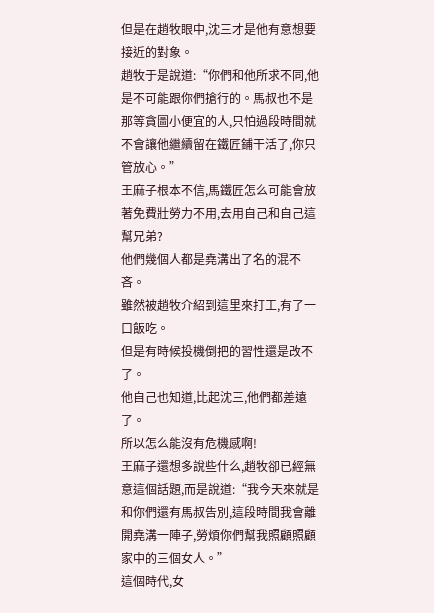但是在趙牧眼中,沈三才是他有意想要接近的對象。
趙牧于是說道:“你們和他所求不同,他是不可能跟你們搶行的。馬叔也不是那等貪圖小便宜的人,只怕過段時間就不會讓他繼續留在鐵匠鋪干活了,你只管放心。”
王麻子根本不信,馬鐵匠怎么可能會放著免費壯勞力不用,去用自己和自己這幫兄弟?
他們幾個人都是堯溝出了名的混不吝。
雖然被趙牧介紹到這里來打工,有了一口飯吃。
但是有時候投機倒把的習性還是改不了。
他自己也知道,比起沈三,他們都差遠了。
所以怎么能沒有危機感啊!
王麻子還想多說些什么,趙牧卻已經無意這個話題,而是說道:“我今天來就是和你們還有馬叔告別,這段時間我會離開堯溝一陣子,勞煩你們幫我照顧照顧家中的三個女人。”
這個時代,女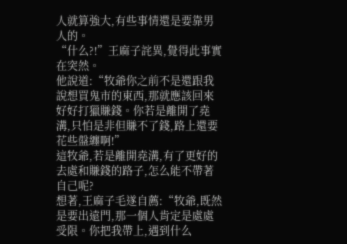人就算強大,有些事情還是要靠男人的。
“什么?!”王麻子詫異,覺得此事實在突然。
他說道:“牧爺你之前不是還跟我說想買鬼市的東西,那就應該回來好好打獵賺錢。你若是離開了堯溝,只怕是非但賺不了錢,路上還要花些盤纏啊!”
這牧爺,若是離開堯溝,有了更好的去處和賺錢的路子,怎么能不帶著自己呢?
想著,王麻子毛遂自薦:“牧爺,既然是要出遠門,那一個人肯定是處處受限。你把我帶上,遇到什么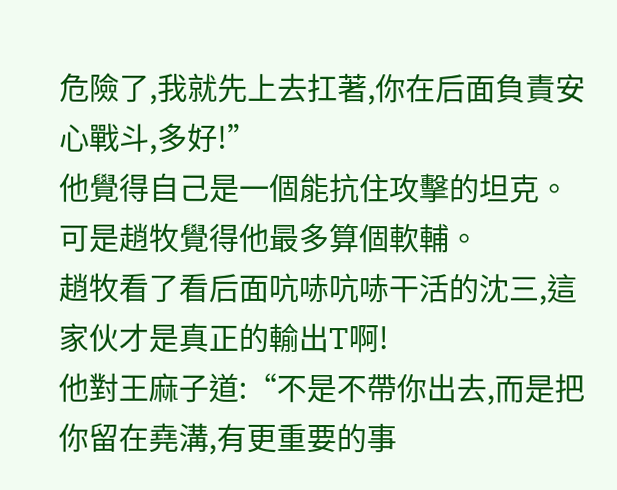危險了,我就先上去扛著,你在后面負責安心戰斗,多好!”
他覺得自己是一個能抗住攻擊的坦克。
可是趙牧覺得他最多算個軟輔。
趙牧看了看后面吭哧吭哧干活的沈三,這家伙才是真正的輸出T啊!
他對王麻子道:“不是不帶你出去,而是把你留在堯溝,有更重要的事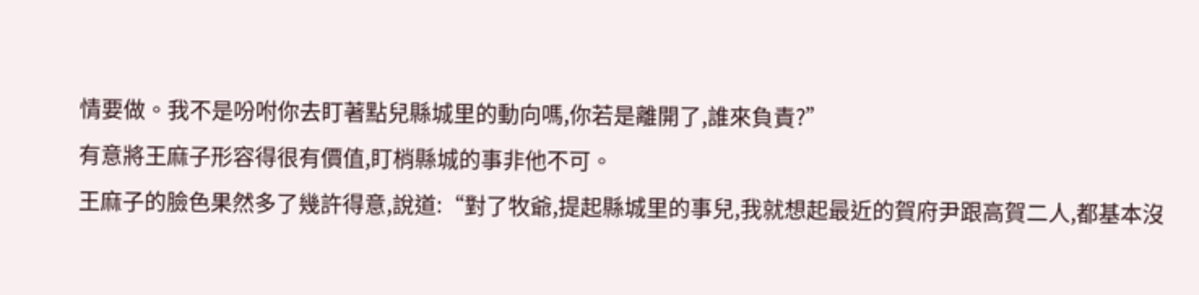情要做。我不是吩咐你去盯著點兒縣城里的動向嗎,你若是離開了,誰來負責?”
有意將王麻子形容得很有價值,盯梢縣城的事非他不可。
王麻子的臉色果然多了幾許得意,說道:“對了牧爺,提起縣城里的事兒,我就想起最近的賀府尹跟高賀二人,都基本沒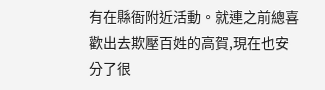有在縣衙附近活動。就連之前總喜歡出去欺壓百姓的高賀,現在也安分了很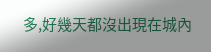多,好幾天都沒出現在城內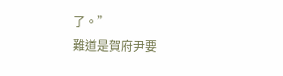了。”
難道是賀府尹要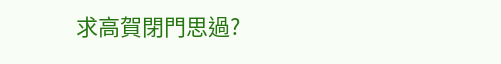求高賀閉門思過?